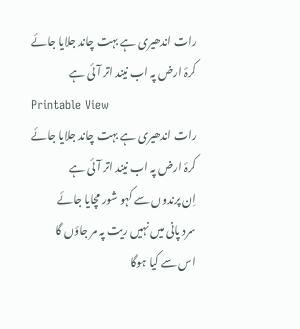رات اندھیری ہے بہت چاند جلایا جائے
کرۂ ارض پہ اب نیند اتر آئی ہے
Printable View
رات اندھیری ہے بہت چاند جلایا جائے
کرۂ ارض پہ اب نیند اتر آئی ہے
اِن پرندوں سے کہو شور مچایا جائے
سرد پانی میں نہیں ریت پہ مر جاؤں گا
اس سے کیا ہوگا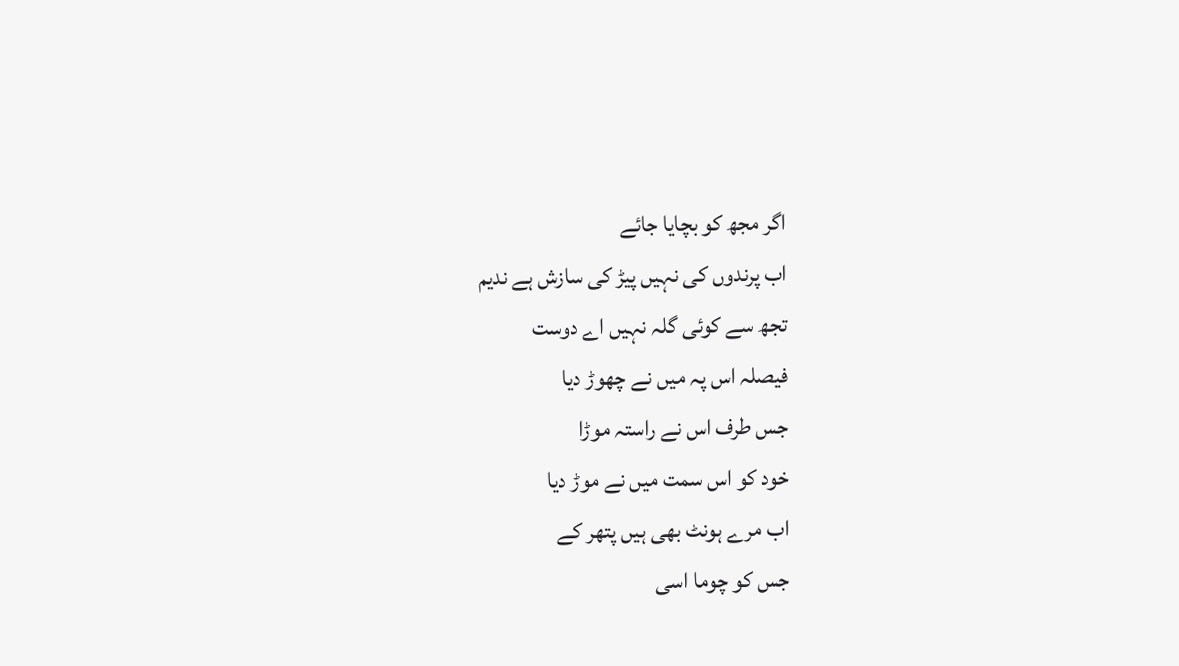اگر مجھ کو بچایا جائے
اب پرندوں کی نہیں پیڑ کی سازش ہے ندیم
تجھ سے کوئی گلہ نہیں اے دوست
فیصلہ اس پہ میں نے چھوڑ دیا
جس طرف اس نے راستہ موڑا
خود کو اس سمت میں نے موڑ دیا
اب مرے ہونٹ بھی ہیں پتھر کے
جس کو چوما اسی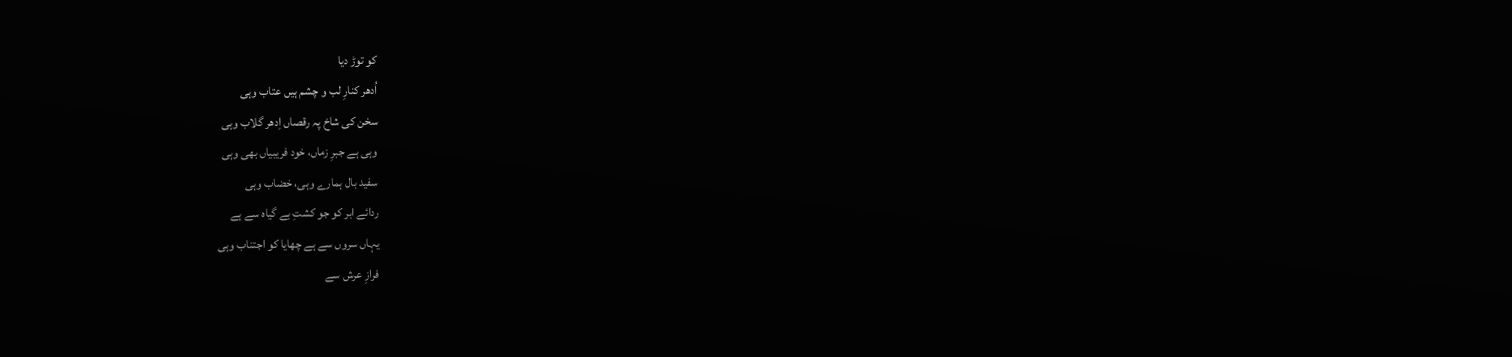کو توڑ دیا
اُدھر کنارِ لب و چشم ہیں عتاب وہی
سخن کی شاخ پہ رقصاں اِدھر گلاب وہی
وہی ہے جبرِ زماں، خود فریبیاں بھی وہی
سفید بال ہمارے وہی، خضاب وہی
ردائے ابر کو جو کشتِ بے گیاہ سے ہے
یہاں سروں سے ہے چھایا کو اجتناب وہی
فرازِ عرش سے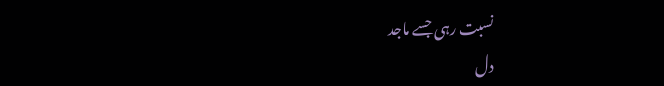نسبت رہی جسے ماجد
دل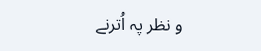و نظر پہ اُترنے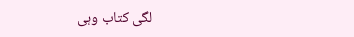لگی کتاب وہی